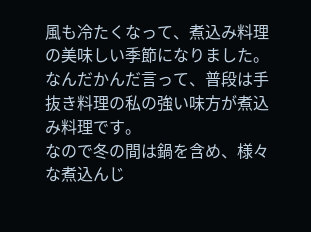風も冷たくなって、煮込み料理の美味しい季節になりました。
なんだかんだ言って、普段は手抜き料理の私の強い味方が煮込み料理です。
なので冬の間は鍋を含め、様々な煮込んじ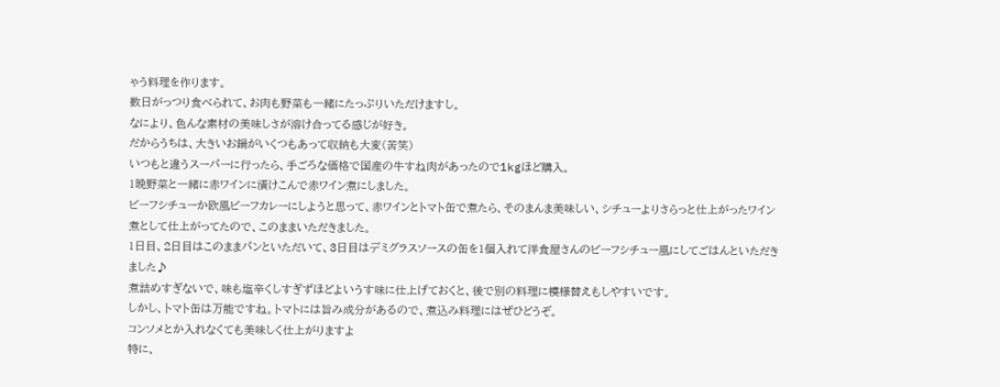ゃう料理を作ります。
数日がっつり食べられて、お肉も野菜も一緒にたっぷりいただけますし。
なにより、色んな素材の美味しさが溶け合ってる感じが好き。
だからうちは、大きいお鍋がいくつもあって収納も大変(苦笑)
いつもと違うスーパーに行ったら、手ごろな価格で国産の牛すね肉があったので1kgほど購入。
1晩野菜と一緒に赤ワインに漬けこんで赤ワイン煮にしました。
ビーフシチューか欧風ビーフカレーにしようと思って、赤ワインとトマト缶で煮たら、そのまんま美味しい、シチューよりさらっと仕上がったワイン煮として仕上がってたので、このままいただきました。
1日目、2日目はこのままパンといただいて、3日目はデミグラスソースの缶を1個入れて洋食屋さんのビーフシチュー風にしてごはんといただきました♪
煮詰めすぎないで、味も塩辛くしすぎずほどよいうす味に仕上げておくと、後で別の料理に模様替えもしやすいです。
しかし、トマト缶は万能ですね。トマトには旨み成分があるので、煮込み料理にはぜひどうぞ。
コンソメとか入れなくても美味しく仕上がりますよ
特に、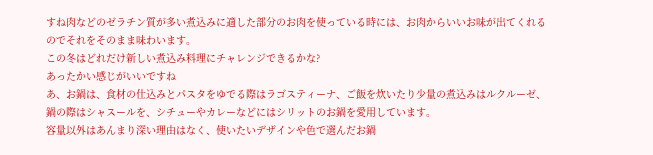すね肉などのゼラチン質が多い煮込みに適した部分のお肉を使っている時には、お肉からいいお味が出てくれるのでそれをそのまま味わいます。
この冬はどれだけ新しい煮込み料理にチャレンジできるかな?
あったかい感じがいいですね
あ、お鍋は、食材の仕込みとパスタをゆでる際はラゴスティーナ、ご飯を炊いたり少量の煮込みはルクルーゼ、鍋の際はシャスールを、シチューやカレーなどにはシリットのお鍋を愛用しています。
容量以外はあんまり深い理由はなく、使いたいデザインや色で選んだお鍋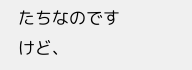たちなのですけど、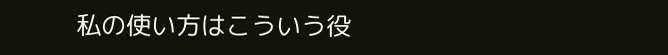私の使い方はこういう役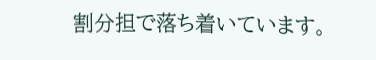割分担で落ち着いています。